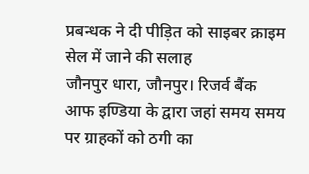प्रबन्धक ने दी पीड़ित को साइबर क्राइम सेल में जाने की सलाह
जौनपुर धारा, जौनपुर। रिजर्व बैंक आफ इण्डिया के द्वारा जहां समय समय पर ग्राहकों को ठगी का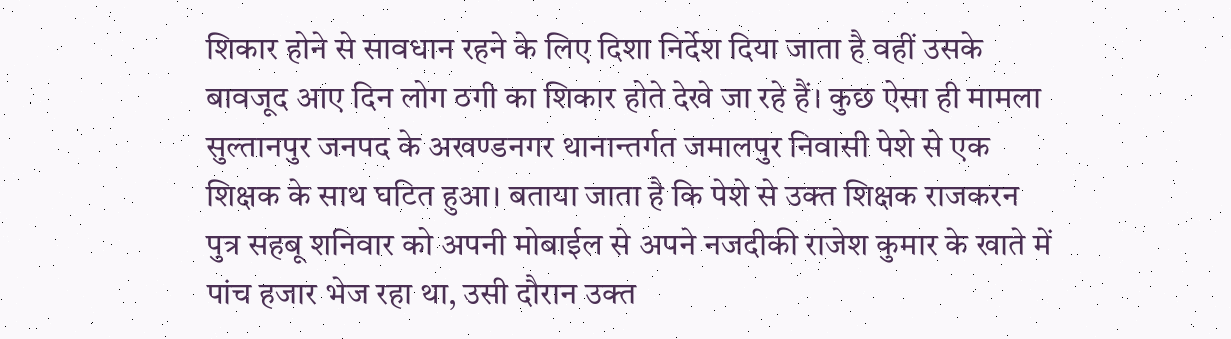शिकार होने से सावधान रहने के लिए दिशा निर्देश दिया जाता है वहीं उसके बावजूद आए दिन लोग ठगी का शिकार होते देखे जा रहे हैं। कुछ ऐसा ही मामला सुल्तानपुर जनपद के अखण्डनगर थानान्तर्गत जमालपुर निवासी पेशे से एक शिक्षक के साथ घटित हुआ। बताया जाता है कि पेशे से उक्त शिक्षक राजकरन पुत्र सहबू शनिवार को अपनी मोबाईल से अपने नजदीकी राजेश कुमार के खाते में पांच हजार भेज रहा था, उसी दौरान उक्त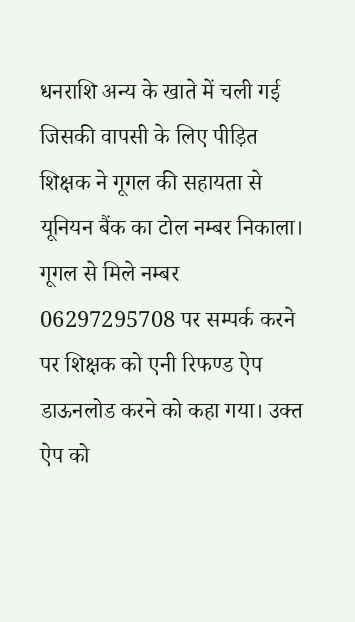धनराशि अन्य के खाते में चली गई जिसकी वापसी के लिए पीड़ित शिक्षक ने गूगल की सहायता से यूनियन बैंक का टोल नम्बर निकाला। गूगल से मिले नम्बर 06297295708 पर सम्पर्क करने पर शिक्षक को एनी रिफण्ड ऐप डाऊनलोड करने को कहा गया। उक्त ऐप को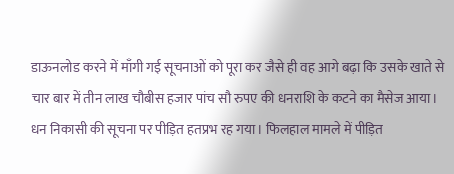डाऊनलोड करने में माँगी गई सूचनाओं को पूरा कर जैसे ही वह आगे बढ़ा कि उसके खाते से चार बार में तीन लाख चौबीस हजार पांच सौ रुपए की धनराशि के कटने का मैसेज आया। धन निकासी की सूचना पर पीड़ित हतप्रभ रह गया। फिलहाल मामले में पीड़ित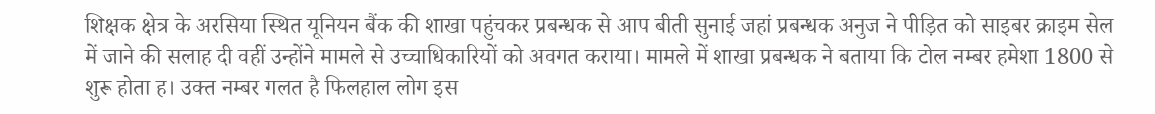शिक्षक क्षेत्र के अरसिया स्थित यूनियन बैंक की शाखा पहुंचकर प्रबन्धक से आप बीती सुनाई जहां प्रबन्धक अनुज ने पीड़ित को साइबर क्राइम सेल में जाने की सलाह दी वहीं उन्होंने मामले से उच्चाधिकारियों को अवगत कराया। मामले में शाखा प्रबन्धक ने बताया कि टोल नम्बर हमेशा 1800 से शुरू होता ह। उक्त नम्बर गलत है फिलहाल लोग इस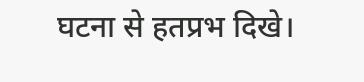घटना से हतप्रभ दिखे।